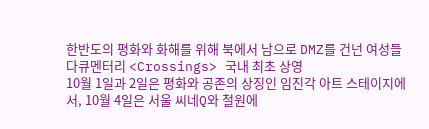한반도의 평화와 화해를 위해 북에서 남으로 DMZ를 건넌 여성들
다큐멘터리 <Crossings> 국내 최초 상영
10월 1일과 2일은 평화와 공존의 상징인 임진각 아트 스테이지에서, 10월 4일은 서울 씨네Q와 철원에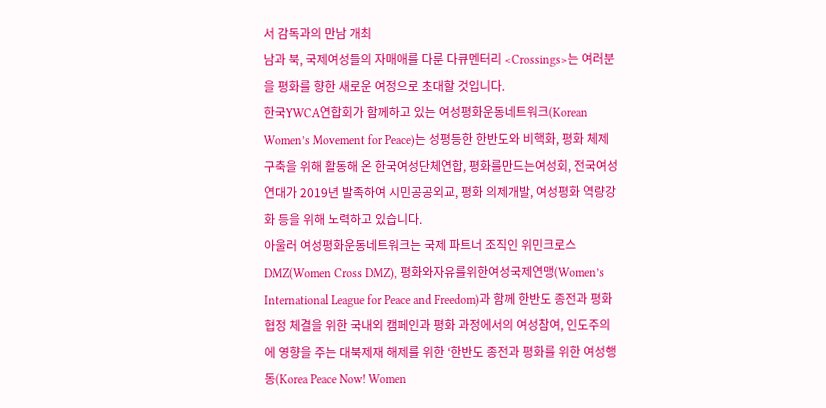서 감독과의 만남 개최
남과 북, 국제여성들의 자매애를 다룬 다큐멘터리 <Crossings>는 여러분을 평화를 향한 새로운 여정으로 초대할 것입니다.
한국YWCA연합회가 함께하고 있는 여성평화운동네트워크(Korean Women’s Movement for Peace)는 성평등한 한반도와 비핵화, 평화 체제 구축을 위해 활동해 온 한국여성단체연합, 평화를만드는여성회, 전국여성연대가 2019년 발족하여 시민공공외교, 평화 의제개발, 여성평화 역량강화 등을 위해 노력하고 있습니다.
아울러 여성평화운동네트워크는 국제 파트너 조직인 위민크로스DMZ(Women Cross DMZ), 평화와자유를위한여성국제연맹(Women’s International League for Peace and Freedom)과 함께 한반도 종전과 평화협정 체결을 위한 국내외 캠페인과 평화 과정에서의 여성참여, 인도주의에 영향을 주는 대북제재 해제를 위한 ‘한반도 종전과 평화를 위한 여성행동(Korea Peace Now! Women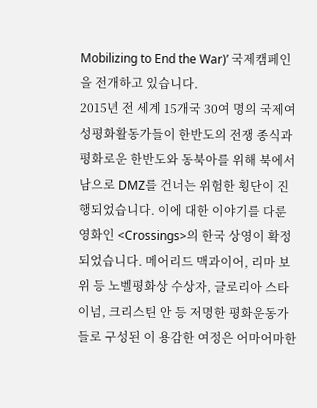Mobilizing to End the War)’ 국제캠페인을 전개하고 있습니다.
2015년 전 세계 15개국 30여 명의 국제여성평화활동가들이 한반도의 전쟁 종식과 평화로운 한반도와 동북아를 위해 북에서 남으로 DMZ를 건너는 위험한 횡단이 진행되었습니다. 이에 대한 이야기를 다룬 영화인 <Crossings>의 한국 상영이 확정되었습니다. 메어리드 맥과이어, 리마 보위 등 노벨평화상 수상자, 글로리아 스타이넘, 크리스틴 안 등 저명한 평화운동가들로 구성된 이 용감한 여정은 어마어마한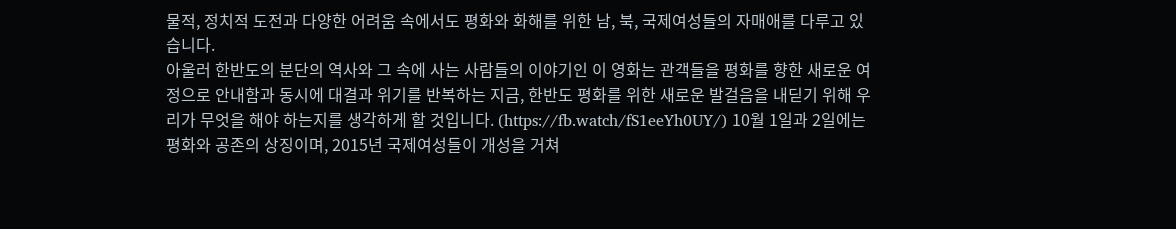물적, 정치적 도전과 다양한 어려움 속에서도 평화와 화해를 위한 남, 북, 국제여성들의 자매애를 다루고 있습니다.
아울러 한반도의 분단의 역사와 그 속에 사는 사람들의 이야기인 이 영화는 관객들을 평화를 향한 새로운 여정으로 안내함과 동시에 대결과 위기를 반복하는 지금, 한반도 평화를 위한 새로운 발걸음을 내딛기 위해 우리가 무엇을 해야 하는지를 생각하게 할 것입니다. (https://fb.watch/fS1eeYh0UY/) 10월 1일과 2일에는 평화와 공존의 상징이며, 2015년 국제여성들이 개성을 거쳐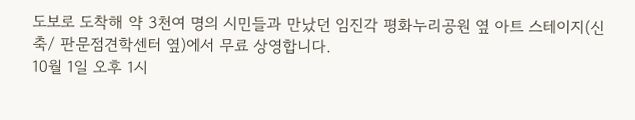도보로 도착해 약 3천여 명의 시민들과 만났던 임진각 평화누리공원 옆 아트 스테이지(신축/ 판문점견학센터 옆)에서 무료 상영합니다.
10월 1일 오후 1시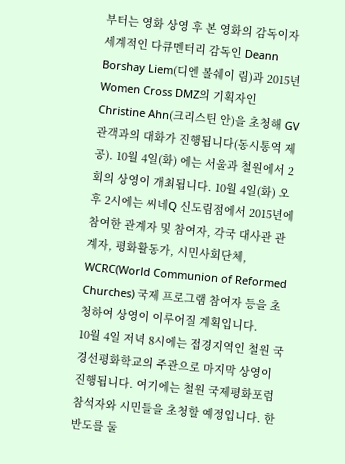부터는 영화 상영 후 본 영화의 감독이자 세계적인 다큐멘터리 감독인 Deann Borshay Liem(디엔 볼쉐이 림)과 2015년 Women Cross DMZ의 기획자인 Christine Ahn(크리스틴 안)을 초청해 GV 관객과의 대화가 진행됩니다(동시통역 제공). 10월 4일(화) 에는 서울과 철원에서 2회의 상영이 개최됩니다. 10월 4일(화) 오후 2시에는 씨네Q 신도림점에서 2015년에 참여한 관계자 및 참여자, 각국 대사관 관계자, 평화활동가, 시민사회단체, WCRC(World Communion of Reformed Churches) 국제 프로그램 참여자 등을 초청하여 상영이 이루어질 계획입니다.
10월 4일 저녁 8시에는 접경지역인 철원 국경선평화학교의 주관으로 마지막 상영이 진행됩니다. 여기에는 철원 국제평화포럼 참석자와 시민들을 초청할 예정입니다. 한반도를 둘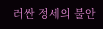러싼 정세의 불안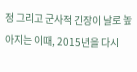정 그리고 군사적 긴장이 날로 높아지는 이때, 2015년을 다시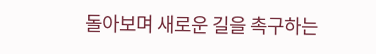돌아보며 새로운 길을 촉구하는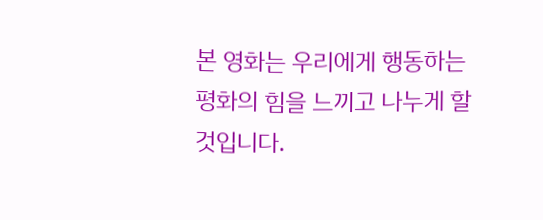본 영화는 우리에게 행동하는 평화의 힘을 느끼고 나누게 할 것입니다.